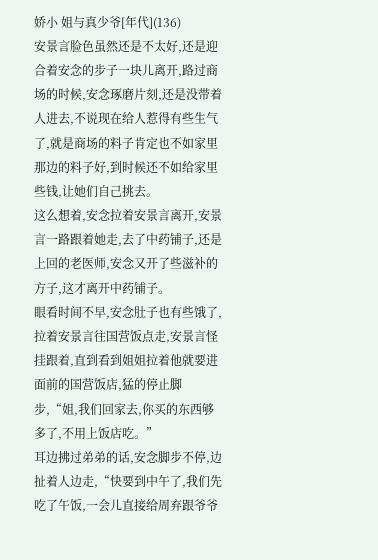娇小 姐与真少爷[年代](136)
安景言脸色虽然还是不太好,还是迎合着安念的步子一块儿离开,路过商场的时候,安念琢磨片刻,还是没带着人进去,不说现在给人惹得有些生气了,就是商场的料子肯定也不如家里那边的料子好,到时候还不如给家里些钱,让她们自己挑去。
这么想着,安念拉着安景言离开,安景言一路跟着她走,去了中药铺子,还是上回的老医师,安念又开了些滋补的方子,这才离开中药铺子。
眼看时间不早,安念肚子也有些饿了,拉着安景言往国营饭点走,安景言怪挂跟着,直到看到姐姐拉着他就要进面前的国营饭店,猛的停止脚步,“姐,我们回家去,你买的东西够多了,不用上饭店吃。”
耳边拂过弟弟的话,安念脚步不停,边扯着人边走,“快要到中午了,我们先吃了午饭,一会儿直接给周弃跟爷爷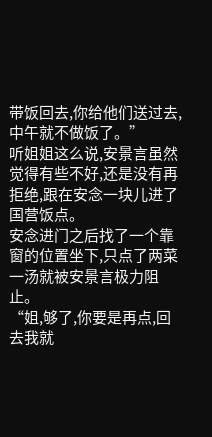带饭回去,你给他们送过去,中午就不做饭了。”
听姐姐这么说,安景言虽然觉得有些不好,还是没有再拒绝,跟在安念一块儿进了国营饭点。
安念进门之后找了一个靠窗的位置坐下,只点了两菜一汤就被安景言极力阻止。
“姐,够了,你要是再点,回去我就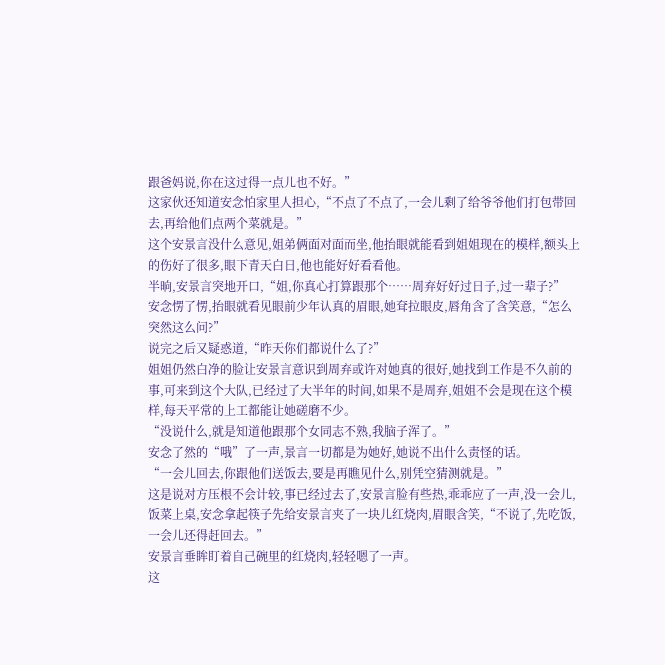跟爸妈说,你在这过得一点儿也不好。”
这家伙还知道安念怕家里人担心,“不点了不点了,一会儿剩了给爷爷他们打包带回去,再给他们点两个菜就是。”
这个安景言没什么意见,姐弟俩面对面而坐,他抬眼就能看到姐姐现在的模样,额头上的伤好了很多,眼下青天白日,他也能好好看看他。
半晌,安景言突地开口,“姐,你真心打算跟那个……周弃好好过日子,过一辈子?”
安念愣了愣,抬眼就看见眼前少年认真的眉眼,她耷拉眼皮,唇角含了含笑意,“怎么突然这么问?”
说完之后又疑惑道,“昨天你们都说什么了?”
姐姐仍然白净的脸让安景言意识到周弃或许对她真的很好,她找到工作是不久前的事,可来到这个大队,已经过了大半年的时间,如果不是周弃,姐姐不会是现在这个模样,每天平常的上工都能让她磋磨不少。
“没说什么,就是知道他跟那个女同志不熟,我脑子浑了。”
安念了然的“哦”了一声,景言一切都是为她好,她说不出什么责怪的话。
“一会儿回去,你跟他们送饭去,要是再瞧见什么,别凭空猜测就是。”
这是说对方压根不会计较,事已经过去了,安景言脸有些热,乖乖应了一声,没一会儿,饭菜上桌,安念拿起筷子先给安景言夹了一块儿红烧肉,眉眼含笑,“不说了,先吃饭,一会儿还得赶回去。”
安景言垂眸盯着自己碗里的红烧肉,轻轻嗯了一声。
这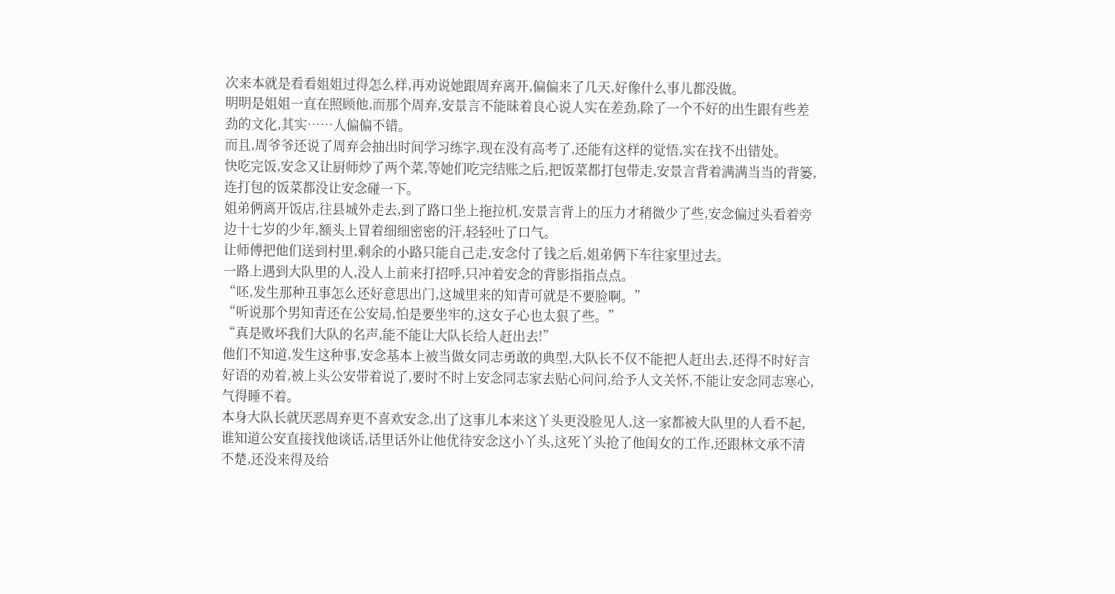次来本就是看看姐姐过得怎么样,再劝说她跟周弃离开,偏偏来了几天,好像什么事儿都没做。
明明是姐姐一直在照顾他,而那个周弃,安景言不能昧着良心说人实在差劲,除了一个不好的出生跟有些差劲的文化,其实……人偏偏不错。
而且,周爷爷还说了周弃会抽出时间学习练字,现在没有高考了,还能有这样的觉悟,实在找不出错处。
快吃完饭,安念又让厨师炒了两个菜,等她们吃完结账之后,把饭菜都打包带走,安景言背着满满当当的背篓,连打包的饭菜都没让安念碰一下。
姐弟俩离开饭店,往县城外走去,到了路口坐上拖拉机,安景言背上的压力才稍微少了些,安念偏过头看着旁边十七岁的少年,额头上冒着细细密密的汗,轻轻吐了口气。
让师傅把他们送到村里,剩余的小路只能自己走,安念付了钱之后,姐弟俩下车往家里过去。
一路上遇到大队里的人,没人上前来打招呼,只冲着安念的背影指指点点。
“呸,发生那种丑事怎么还好意思出门,这城里来的知青可就是不要脸啊。”
“听说那个男知青还在公安局,怕是要坐牢的,这女子心也太狠了些。”
“真是败坏我们大队的名声,能不能让大队长给人赶出去!”
他们不知道,发生这种事,安念基本上被当做女同志勇敢的典型,大队长不仅不能把人赶出去,还得不时好言好语的劝着,被上头公安带着说了,要时不时上安念同志家去贴心问问,给予人文关怀,不能让安念同志寒心,气得睡不着。
本身大队长就厌恶周弃更不喜欢安念,出了这事儿本来这丫头更没脸见人,这一家都被大队里的人看不起,谁知道公安直接找他谈话,话里话外让他优待安念这小丫头,这死丫头抢了他闺女的工作,还跟林文承不清不楚,还没来得及给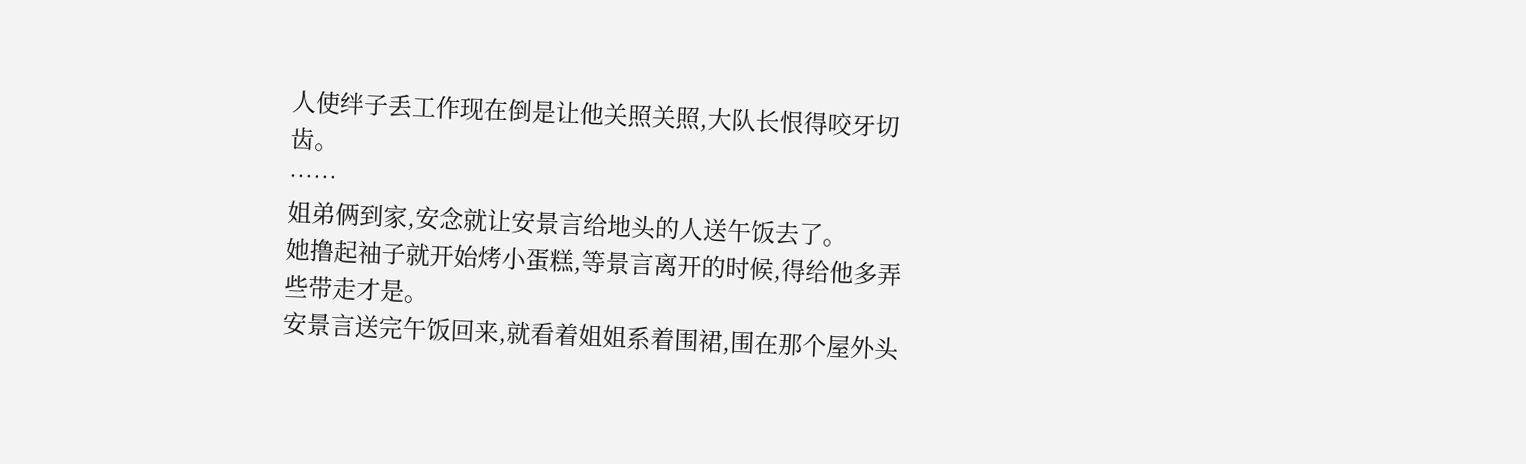人使绊子丢工作现在倒是让他关照关照,大队长恨得咬牙切齿。
……
姐弟俩到家,安念就让安景言给地头的人送午饭去了。
她撸起袖子就开始烤小蛋糕,等景言离开的时候,得给他多弄些带走才是。
安景言送完午饭回来,就看着姐姐系着围裙,围在那个屋外头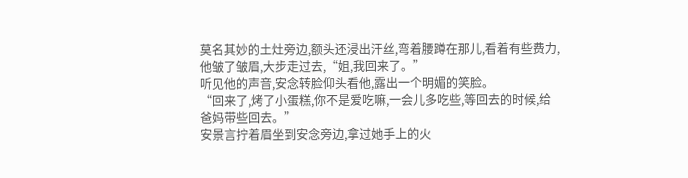莫名其妙的土灶旁边,额头还浸出汗丝,弯着腰蹲在那儿,看着有些费力,他皱了皱眉,大步走过去,“姐,我回来了。”
听见他的声音,安念转脸仰头看他,露出一个明媚的笑脸。
“回来了,烤了小蛋糕,你不是爱吃嘛,一会儿多吃些,等回去的时候,给爸妈带些回去。”
安景言拧着眉坐到安念旁边,拿过她手上的火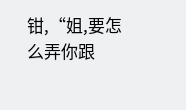钳,“姐,要怎么弄你跟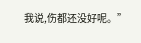我说,伤都还没好呢。”